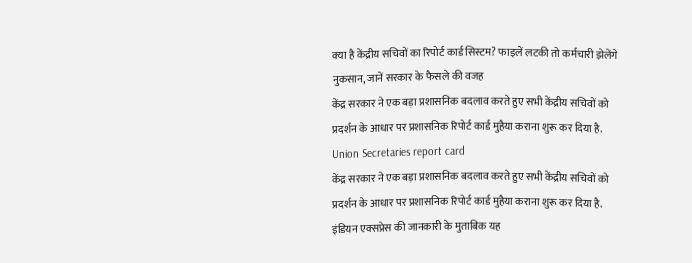क्या है केंद्रीय सचिवों का रिपोर्ट कार्ड सिस्टम? फाइलें लटकी तो कर्मचारी झेलेंगे नुकसान, जानें सरकार के फैसले की वजह
केंद्र सरकार ने एक बड़ा प्रशासनिक बदलाव करते हुए सभी केंद्रीय सचिवों को प्रदर्शन के आधार पर प्रशासनिक रिपोर्ट कार्ड मुहैया कराना शुरू कर दिया है.
Union Secretaries report card
केंद्र सरकार ने एक बड़ा प्रशासनिक बदलाव करते हुए सभी केंद्रीय सचिवों को प्रदर्शन के आधार पर प्रशासनिक रिपोर्ट कार्ड मुहैया कराना शुरू कर दिया है. इंडियन एक्सप्रेस की जानकारी के मुताबिक यह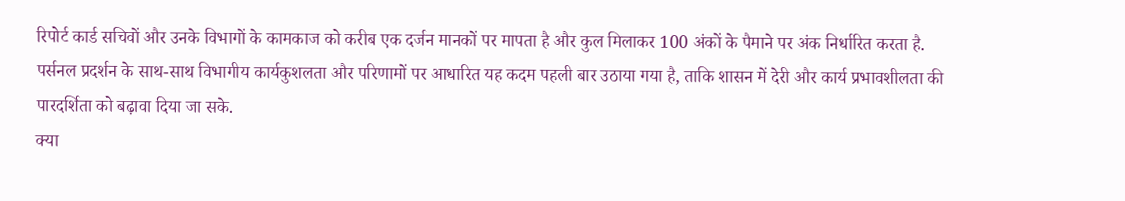रिपोर्ट कार्ड सचिवों और उनके विभागों के कामकाज को करीब एक दर्जन मानकों पर मापता है और कुल मिलाकर 100 अंकों के पैमाने पर अंक निर्धारित करता है.
पर्सनल प्रदर्शन के साथ-साथ विभागीय कार्यकुशलता और परिणामों पर आधारित यह कदम पहली बार उठाया गया है, ताकि शासन में देरी और कार्य प्रभावशीलता की पारदर्शिता को बढ़ावा दिया जा सके.
क्या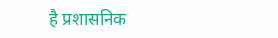है प्रशासनिक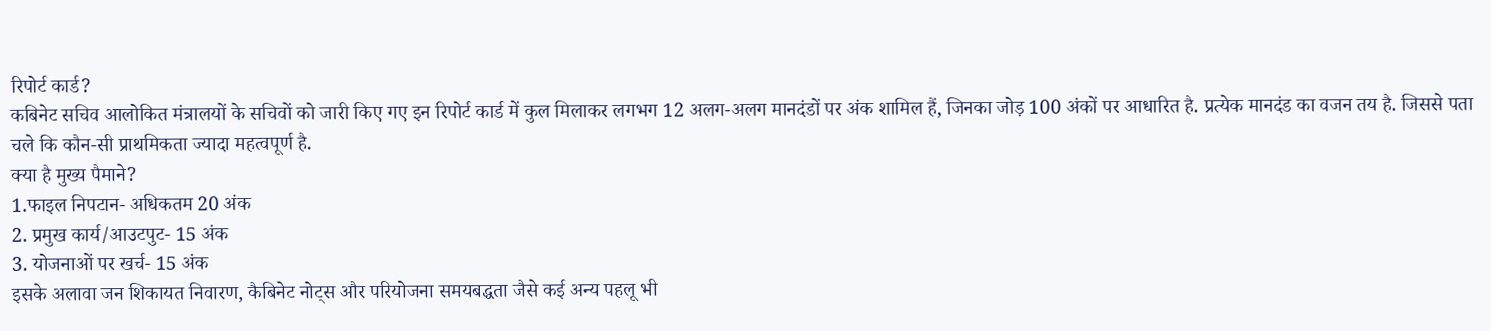रिपोर्ट कार्ड?
कबिनेट सचिव आलोकित मंत्रालयों के सचिवों को जारी किए गए इन रिपोर्ट कार्ड में कुल मिलाकर लगभग 12 अलग-अलग मानदंडों पर अंक शामिल हैं, जिनका जोड़ 100 अंकों पर आधारित है. प्रत्येक मानदंड का वजन तय है. जिससे पता चले कि कौन-सी प्राथमिकता ज्यादा महत्वपूर्ण है.
क्या है मुख्य पैमाने?
1.फाइल निपटान- अधिकतम 20 अंक
2. प्रमुख कार्य/आउटपुट- 15 अंक
3. योजनाओं पर खर्च- 15 अंक
इसके अलावा जन शिकायत निवारण, कैबिनेट नोट्स और परियोजना समयबद्धता जैसे कई अन्य पहलू भी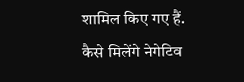शामिल किए गए हैं.
कैसे मिलेंगे नेगेटिव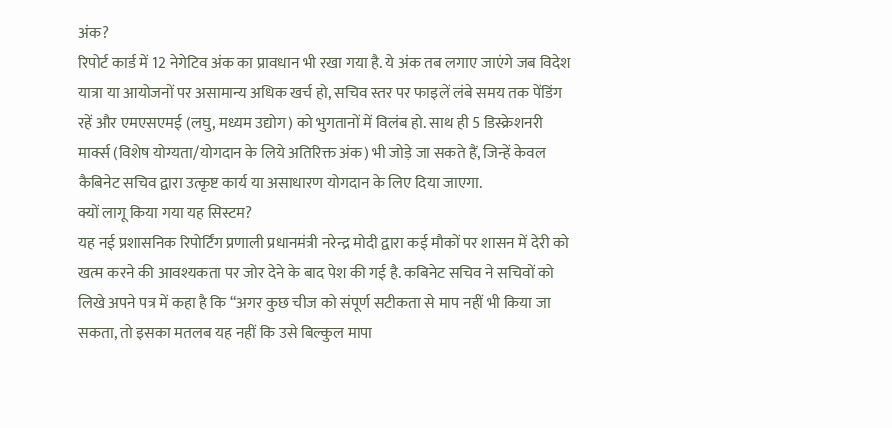अंक?
रिपोर्ट कार्ड में 12 नेगेटिव अंक का प्रावधान भी रखा गया है. ये अंक तब लगाए जाएंगे जब विदेश यात्रा या आयोजनों पर असामान्य अधिक खर्च हो, सचिव स्तर पर फाइलें लंबे समय तक पेंडिंग रहें और एमएसएमई (लघु, मध्यम उद्योग) को भुगतानों में विलंब हो. साथ ही 5 डिस्क्रेशनरी मार्क्स (विशेष योग्यता/योगदान के लिये अतिरिक्त अंक) भी जोड़े जा सकते हैं, जिन्हें केवल कैबिनेट सचिव द्वारा उत्कृष्ट कार्य या असाधारण योगदान के लिए दिया जाएगा.
क्यों लागू किया गया यह सिस्टम?
यह नई प्रशासनिक रिपोर्टिंग प्रणाली प्रधानमंत्री नरेन्द्र मोदी द्वारा कई मौकों पर शासन में देरी को खत्म करने की आवश्यकता पर जोर देने के बाद पेश की गई है. कबिनेट सचिव ने सचिवों को लिखे अपने पत्र में कहा है कि “अगर कुछ चीज को संपूर्ण सटीकता से माप नहीं भी किया जा सकता, तो इसका मतलब यह नहीं कि उसे बिल्कुल मापा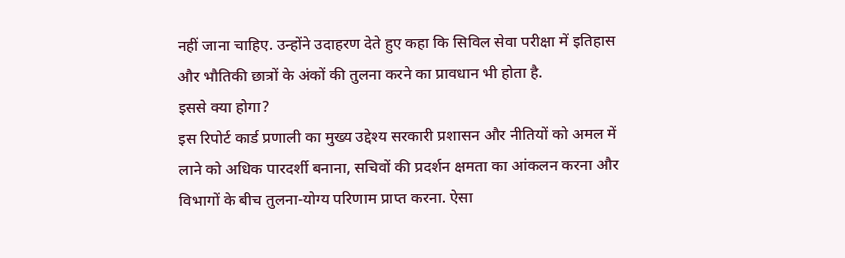नहीं जाना चाहिए. उन्होंने उदाहरण देते हुए कहा कि सिविल सेवा परीक्षा में इतिहास और भौतिकी छात्रों के अंकों की तुलना करने का प्रावधान भी होता है.
इससे क्या होगा?
इस रिपोर्ट कार्ड प्रणाली का मुख्य उद्देश्य सरकारी प्रशासन और नीतियों को अमल में लाने को अधिक पारदर्शी बनाना, सचिवों की प्रदर्शन क्षमता का आंकलन करना और विभागों के बीच तुलना-योग्य परिणाम प्राप्त करना. ऐसा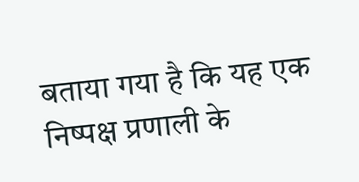बताया गया है कि यह एक निष्पक्ष प्रणाली के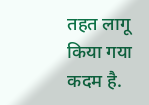तहत लागू किया गया कदम है.